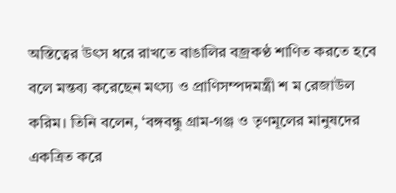অস্তিত্বের উৎস ধরে রাখতে বাঙালির বজ্রকণ্ঠ শাণিত করতে হবে বলে মন্তব্য করেছেন মৎস্য ও প্রাণিসম্পদমন্ত্রী শ ম রেজাউল করিম। তিনি বলেন, ‘বঙ্গবন্ধু গ্রাম-গঞ্জ ও তৃণমূলের মানুষদের একত্রিত করে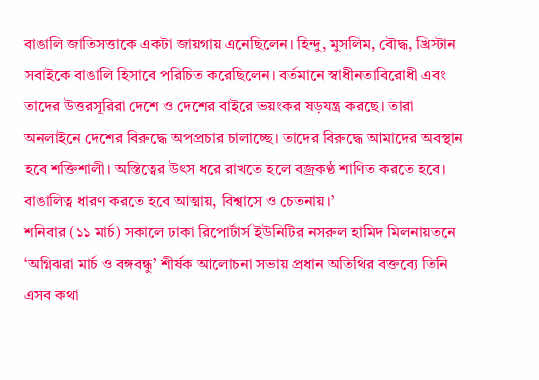বাঙালি জাতিসত্তাকে একটা জায়গায় এনেছিলেন। হিন্দু, মুসলিম, বৌদ্ধ, খ্রিস্টান সবাইকে বাঙালি হিসাবে পরিচিত করেছিলেন। বর্তমানে স্বাধীনতাবিরোধী এবং তাদের উত্তরসূরিরা দেশে ও দেশের বাইরে ভয়ংকর ষড়যন্ত্র করছে। তারা অনলাইনে দেশের বিরুদ্ধে অপপ্রচার চালাচ্ছে। তাদের বিরুদ্ধে আমাদের অবস্থান হবে শক্তিশালী। অস্তিত্বের উৎস ধরে রাখতে হলে বজ্রকণ্ঠ শাণিত করতে হবে। বাঙালিত্ব ধারণ করতে হবে আত্মায়, বিশ্বাসে ও চেতনায়।’
শনিবার (১১ মার্চ) সকালে ঢাকা রিপোর্টার্স ইউনিটির নসরুল হামিদ মিলনায়তনে ‘অগ্নিঝরা মার্চ ও বঙ্গবন্ধু’ শীর্ষক আলোচনা সভায় প্রধান অতিথির বক্তব্যে তিনি এসব কথা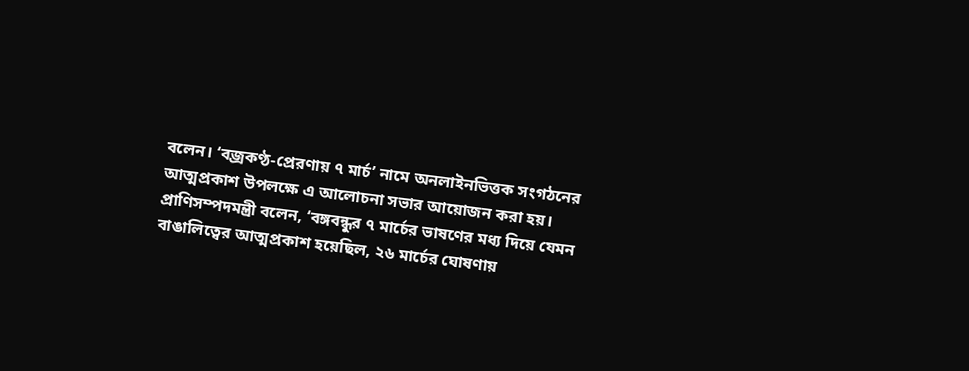বলেন। ‘বজ্রকণ্ঠ-প্রেরণায় ৭ মার্চ’ নামে অনলাইনভিত্তক সংগঠনের আত্মপ্রকাশ উপলক্ষে এ আলোচনা সভার আয়োজন করা হয়।
প্রাণিসম্পদমন্ত্রী বলেন, ‘বঙ্গবন্ধুর ৭ মার্চের ভাষণের মধ্য দিয়ে যেমন বাঙালিত্বের আত্মপ্রকাশ হয়েছিল, ২৬ মার্চের ঘোষণায়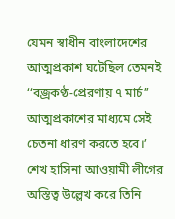যেমন স্বাধীন বাংলাদেশের আত্মপ্রকাশ ঘটেছিল তেমনই ‘‘বজ্রকণ্ঠ-প্রেরণায় ৭ মার্চ’’ আত্মপ্রকাশের মাধ্যমে সেই চেতনা ধারণ করতে হবে।’
শেখ হাসিনা আওয়ামী লীগের অস্তিত্ব উল্লেখ করে তিনি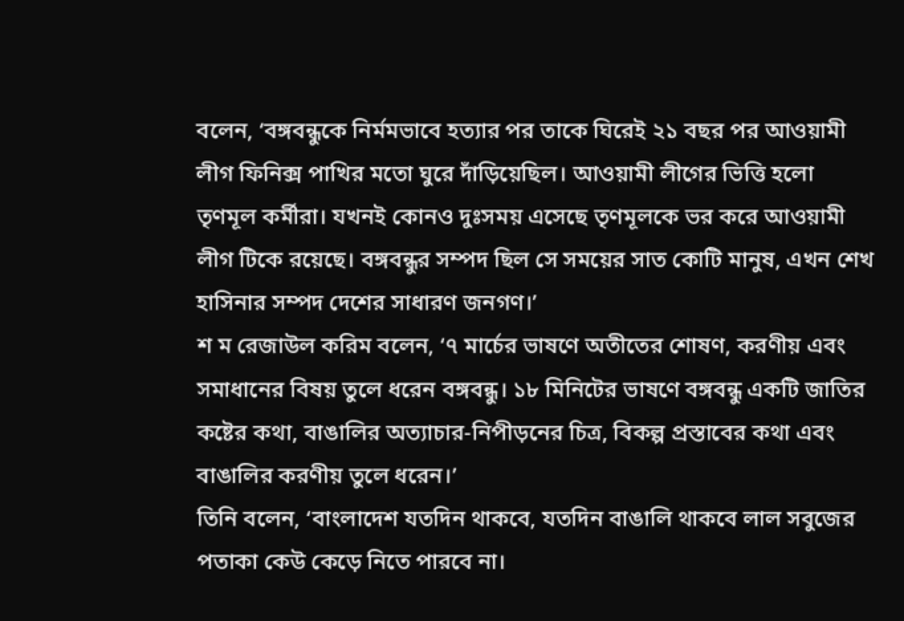বলেন, ‘বঙ্গবন্ধুকে নির্মমভাবে হত্যার পর তাকে ঘিরেই ২১ বছর পর আওয়ামী লীগ ফিনিক্স পাখির মতো ঘুরে দাঁড়িয়েছিল। আওয়ামী লীগের ভিত্তি হলো তৃণমূল কর্মীরা। যখনই কোনও দুঃসময় এসেছে তৃণমূলকে ভর করে আওয়ামী লীগ টিকে রয়েছে। বঙ্গবন্ধুর সম্পদ ছিল সে সময়ের সাত কোটি মানুষ, এখন শেখ হাসিনার সম্পদ দেশের সাধারণ জনগণ।’
শ ম রেজাউল করিম বলেন, ‘৭ মার্চের ভাষণে অতীতের শোষণ, করণীয় এবং সমাধানের বিষয় তুলে ধরেন বঙ্গবন্ধু। ১৮ মিনিটের ভাষণে বঙ্গবন্ধু একটি জাতির কষ্টের কথা, বাঙালির অত্যাচার-নিপীড়নের চিত্র, বিকল্প প্রস্তাবের কথা এবং বাঙালির করণীয় তুলে ধরেন।’
তিনি বলেন, ‘বাংলাদেশ যতদিন থাকবে, যতদিন বাঙালি থাকবে লাল সবুজের পতাকা কেউ কেড়ে নিতে পারবে না।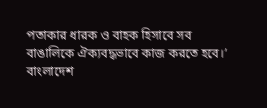পতাকার ধারক ও বাহক হিসাবে সব বাঙালিকে ঐক্যবদ্ধভাবে কাজ করতে হবে।’
বাংলাদেশ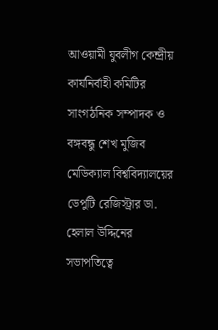আওয়ামী যুবলীগ কেন্দ্রীয় কার্যনির্বাহী কমিটির সাংগঠনিক সম্পাদক ও বঙ্গবন্ধু শেখ মুজিব মেডিক্যাল বিশ্ববিদ্যালয়ের ডেপুটি রেজিস্ট্রার ডা. হেলাল উদ্দিনের সভাপতিত্বে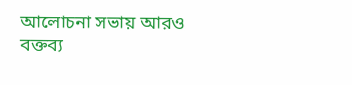আলোচনা সভায় আরও বক্তব্য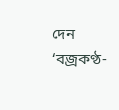দেন ‘বজ্রকণ্ঠ-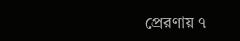প্রেরণায় ৭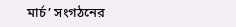মার্চ’ সংগঠনের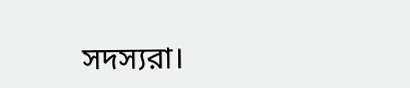সদস্যরা।